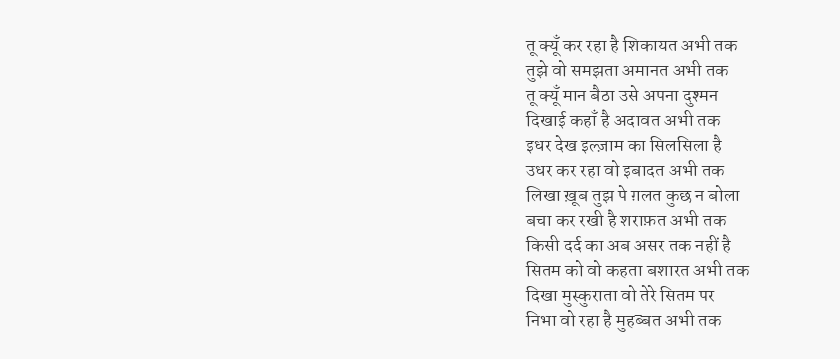तू क्यूँ कर रहा है शिकायत अभी तक
तुझे वो समझता अमानत अभी तक
तू क्यूँ मान बैठा उसे अपना दुश्मन
दिखाई कहाँ है अदावत अभी तक
इधर देख इल्ज़ाम का सिलसिला है
उधर कर रहा वो इबादत अभी तक
लिखा ख़ूब तुझ पे ग़लत कुछ न बोला
बचा कर रखी है शराफ़त अभी तक
किसी दर्द का अब असर तक नहीं है
सितम को वो कहता बशारत अभी तक
दिखा मुस्कुराता वो तेरे सितम पर
निभा वो रहा है मुहब्बत अभी तक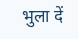भुला दें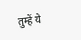तुम्हें ये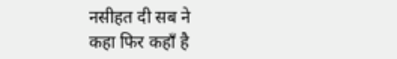नसीहत दी सब ने
कहा फिर कहाँ है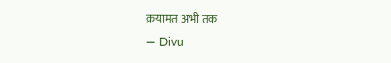क़यामत अभी तक
— Divu